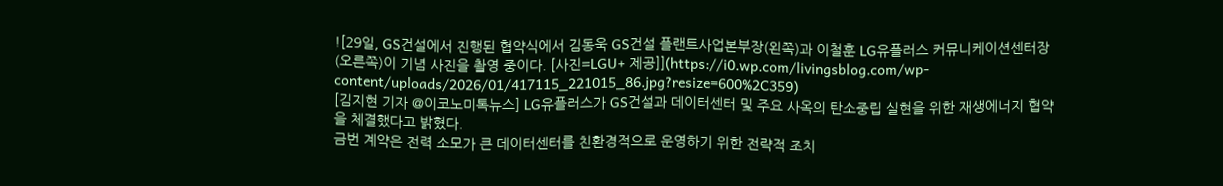![29일, GS건설에서 진행된 협약식에서 김동욱 GS건설 플랜트사업본부장(왼쪽)과 이철훈 LG유플러스 커뮤니케이션센터장(오른쪽)이 기념 사진을 촬영 중이다. [사진=LGU+ 제공]](https://i0.wp.com/livingsblog.com/wp-content/uploads/2026/01/417115_221015_86.jpg?resize=600%2C359)
[김지현 기자 @이코노미톡뉴스] LG유플러스가 GS건설과 데이터센터 및 주요 사옥의 탄소중립 실현을 위한 재생에너지 협약을 체결했다고 밝혔다.
금번 계약은 전력 소모가 큰 데이터센터를 친환경적으로 운영하기 위한 전략적 조치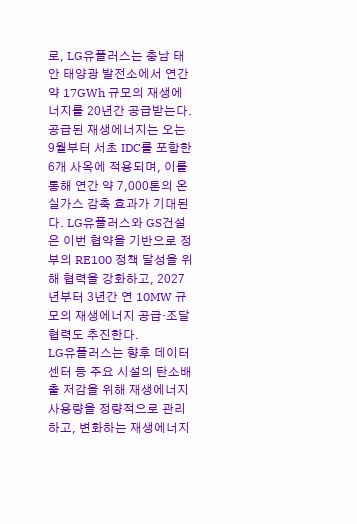로, LG유플러스는 충남 태안 태양광 발전소에서 연간 약 17GWh 규모의 재생에너지를 20년간 공급받는다.
공급된 재생에너지는 오는 9월부터 서초 IDC를 포함한 6개 사옥에 적용되며, 이를 통해 연간 약 7,000톤의 온실가스 감축 효과가 기대된다. LG유플러스와 GS건설은 이번 협약을 기반으로 정부의 RE100 정책 달성을 위해 협력을 강화하고, 2027년부터 3년간 연 10MW 규모의 재생에너지 공급·조달 협력도 추진한다.
LG유플러스는 향후 데이터센터 등 주요 시설의 탄소배출 저감을 위해 재생에너지 사용량을 정량적으로 관리하고, 변화하는 재생에너지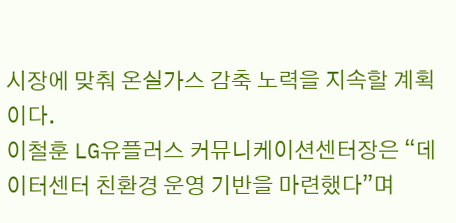시장에 맞춰 온실가스 감축 노력을 지속할 계획이다.
이철훈 LG유플러스 커뮤니케이션센터장은 “데이터센터 친환경 운영 기반을 마련했다”며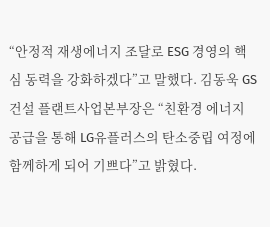“안정적 재생에너지 조달로 ESG 경영의 핵심 동력을 강화하겠다”고 말했다. 김동욱 GS건설 플랜트사업본부장은 “친환경 에너지 공급을 통해 LG유플러스의 탄소중립 여정에 함께하게 되어 기쁘다”고 밝혔다.